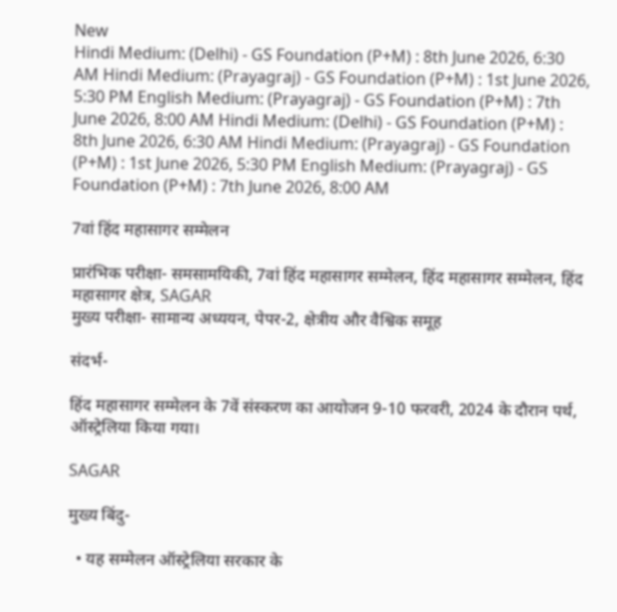New
Hindi Medium: (Delhi) - GS Foundation (P+M) : 8th June 2026, 6:30 AM Hindi Medium: (Prayagraj) - GS Foundation (P+M) : 1st June 2026, 5:30 PM English Medium: (Prayagraj) - GS Foundation (P+M) : 7th June 2026, 8:00 AM Hindi Medium: (Delhi) - GS Foundation (P+M) : 8th June 2026, 6:30 AM Hindi Medium: (Prayagraj) - GS Foundation (P+M) : 1st June 2026, 5:30 PM English Medium: (Prayagraj) - GS Foundation (P+M) : 7th June 2026, 8:00 AM

7वां हिंद महासागर सम्मेलन

प्रारंभिक परीक्षा- समसामयिकी, 7वां हिंद महासागर सम्मेलन, हिंद महासागर सम्मेलन, हिंद महासागर क्षेत्र, SAGAR
मुख्य परीक्षा- सामान्य अध्ययन, पेपर-2, क्षेत्रीय और वैश्विक समूह

संदर्भ-

हिंद महासागर सम्मेलन के 7वें संस्करण का आयोजन 9-10 फरवरी, 2024 के दौरान पर्थ, ऑस्ट्रेलिया किया गया।

SAGAR

मुख्य बिंदु-

  • यह सम्मेलन ऑस्ट्रेलिया सरकार के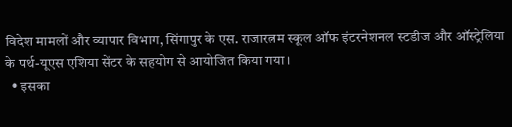विदेश मामलों और व्यापार विभाग, सिंगापुर के एस. राजारत्नम स्कूल ऑफ इंटरनेशनल स्टडीज और ऑस्ट्रेलिया के पर्थ-यूएस एशिया सेंटर के सहयोग से आयोजित किया गया।
  • इसका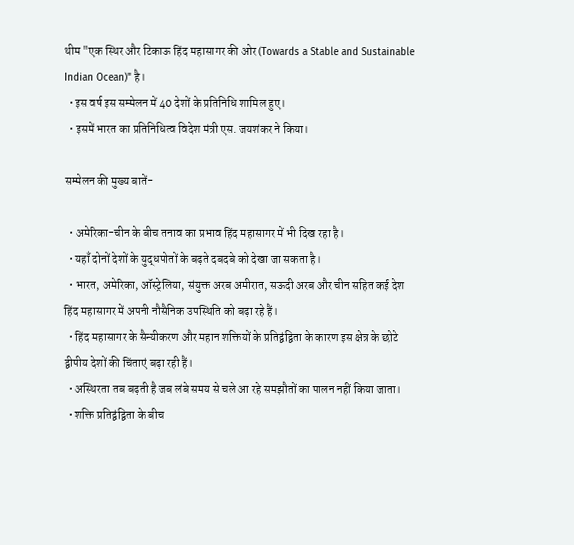थीम "एक स्थिर और टिकाऊ हिंद महासागर की ओर (Towards a Stable and Sustainable Indian Ocean)" है।
  • इस वर्ष इस सम्मेलन में 40 देशों के प्रतिनिधि शामिल हुए।
  • इसमें भारत का प्रतिनिधित्व विदेश मंत्री एस. जयशंकर ने किया।

सम्मेलन की मुख्य बातें-

  • अमेरिका-चीन के बीच तनाव का प्रभाव हिंद महासागर में भी दिख रहा है।
  • यहाँ दोनों देशों के युद्धपोतों के बढ़ते दबदबे को देखा जा सकता है।
  • भारत, अमेरिका, ऑस्ट्रेलिया, संयुक्त अरब अमीरात, सऊदी अरब और चीन सहित कई देश हिंद महासागर में अपनी नौसैनिक उपस्थिति को बढ़ा रहे हैं।
  • हिंद महासागर के सैन्यीकरण और महान शक्तियों के प्रतिद्वंद्विता के कारण इस क्षेत्र के छोटे द्वीपीय देशों की चिंताएं बढ़ा रही हैं।
  • अस्थिरता तब बढ़ती है जब लंबे समय से चले आ रहे समझौतों का पालन नहीं किया जाता।
  • शक्ति प्रतिद्वंद्विता के बीच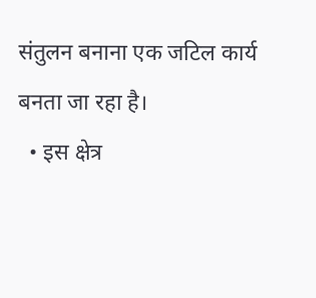संतुलन बनाना एक जटिल कार्य बनता जा रहा है।
  • इस क्षेत्र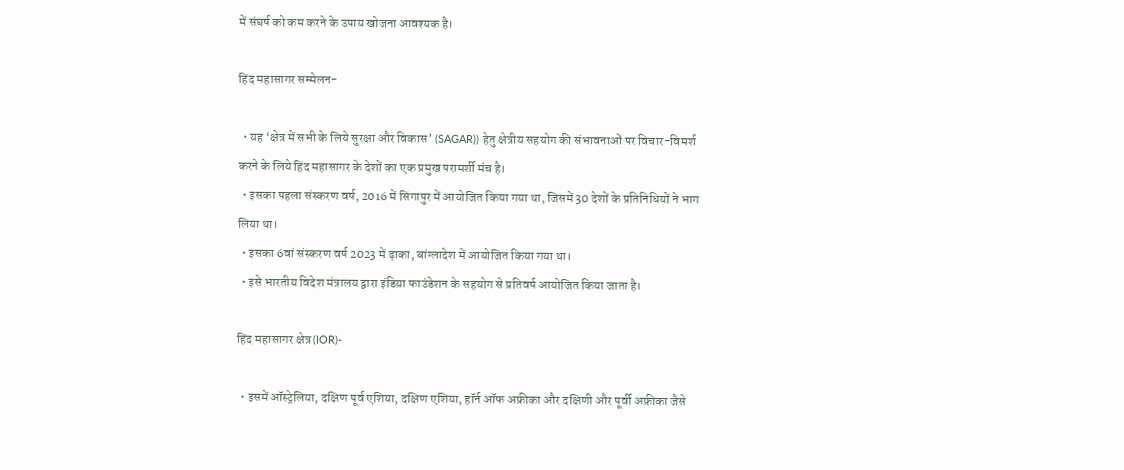में संघर्ष को कम करने के उपाय खोजना आवश्यक है।

हिंद महासागर सम्मेलन-

  • यह ‘क्षेत्र में सभी के लिये सुरक्षा और विकास’ (SAGAR)) हेतु क्षेत्रीय सहयोग की संभावनाओं पर विचार-विमर्श करने के लिये हिंद महासागर के देशों का एक प्रमुख परामर्शी मंच है।
  • इसका पहला संस्करण वर्ष, 2016 में सिंगापुर में आयोजित किया गया था, जिसमें 30 देशों के प्रतिनिधियों ने भाग लिया था।
  • इसका 6वां संस्करण वर्ष 2023 में ढ़ाका, बांग्लादेश में आयोजित किया गया था।
  • इसे भारतीय विदेश मंत्रालय द्वारा इंडिया फाउंडेशन के सहयोग से प्रतिवर्ष आयोजित किया जाता है।

हिंद महासागर क्षेत्र(IOR)-

  • इसमें ऑस्ट्रेलिया, दक्षिण पूर्व एशिया, दक्षिण एशिया, हॉर्न ऑफ अफ्रीका और दक्षिणी और पूर्वी अफ्रीका जैसे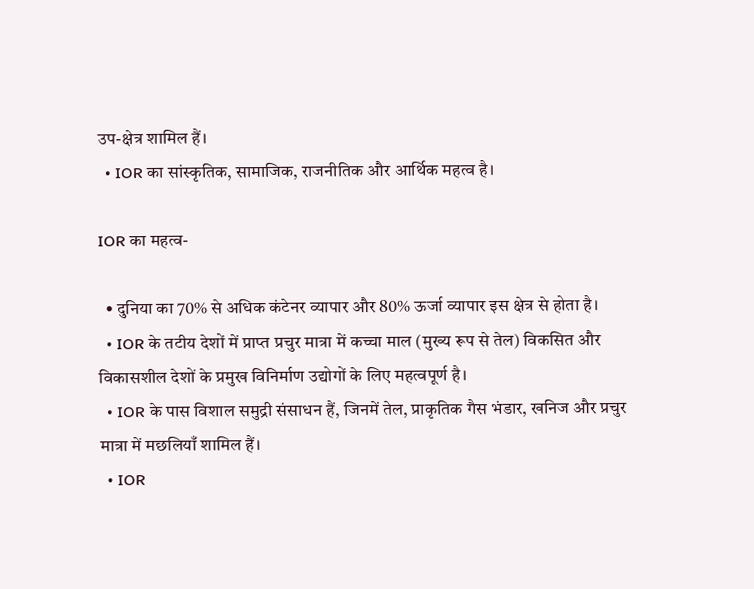उप-क्षेत्र शामिल हैं।
  • IOR का सांस्कृतिक, सामाजिक, राजनीतिक और आर्थिक महत्व है।

IOR का महत्व-

  • दुनिया का 70% से अधिक कंटेनर व्यापार और 80% ऊर्जा व्यापार इस क्षेत्र से होता है।
  • IOR के तटीय देशों में प्राप्त प्रचुर मात्रा में कच्चा माल (मुख्य रूप से तेल) विकसित और विकासशील देशों के प्रमुख विनिर्माण उद्योगों के लिए महत्वपूर्ण है।
  • IOR के पास विशाल समुद्री संसाधन हैं, जिनमें तेल, प्राकृतिक गैस भंडार, खनिज और प्रचुर मात्रा में मछलियाँ शामिल हैं।
  • IOR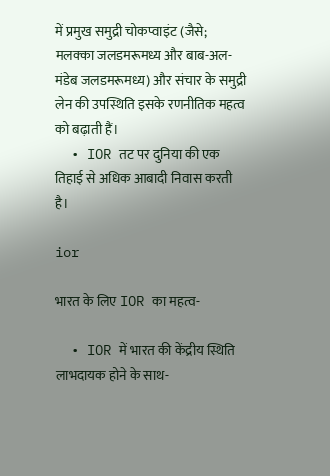में प्रमुख समुद्री चोकप्वाइंट (जैसे; मलक्का जलडमरूमध्य और बाब-अल-मंडेब जलडमरूमध्य) और संचार के समुद्री लेन की उपस्थिति इसके रणनीतिक महत्व को बढ़ाती हैं।
  • IOR तट पर दुनिया की एक तिहाई से अधिक आबादी निवास करती है।

ior

भारत के लिए IOR का महत्व-

  • IOR में भारत की केंद्रीय स्थिति लाभदायक होने के साथ-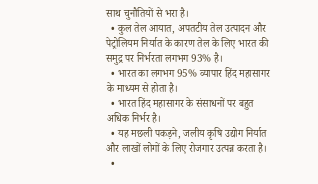साथ चुनौतियों से भरा है।
  • कुल तेल आयात, अपतटीय तेल उत्पादन और पेट्रोलियम निर्यात के कारण तेल के लिए भारत की समुद्र पर निर्भरता लगभग 93% है।
  • भारत का लगभग 95% व्यापार हिंद महासागर के माध्यम से होता है।
  • भारत हिंद महासागर के संसाधनों पर बहुत अधिक निर्भर है।
  • यह मछली पकड़ने, जलीय कृषि उद्योग निर्यात और लाखों लोगों के लिए रोजगार उत्पन्न करता है।
  •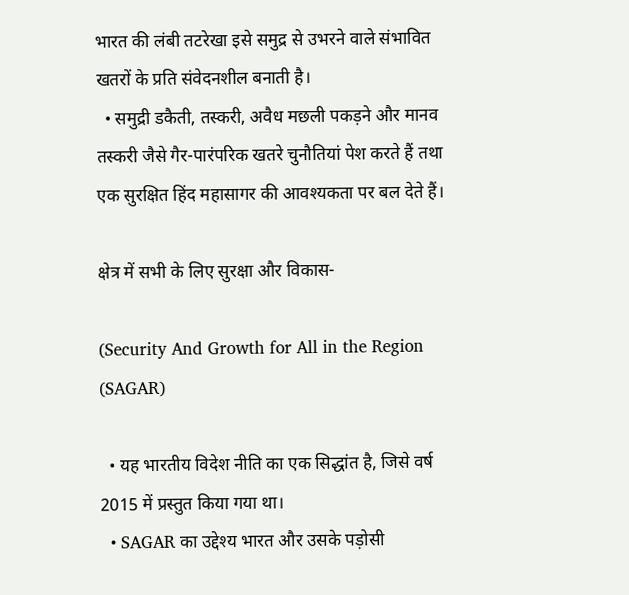भारत की लंबी तटरेखा इसे समुद्र से उभरने वाले संभावित खतरों के प्रति संवेदनशील बनाती है।
  • समुद्री डकैती, तस्करी, अवैध मछली पकड़ने और मानव तस्करी जैसे गैर-पारंपरिक खतरे चुनौतियां पेश करते हैं तथा एक सुरक्षित हिंद महासागर की आवश्यकता पर बल देते हैं।

क्षेत्र में सभी के लिए सुरक्षा और विकास-

(Security And Growth for All in the Region (SAGAR)

  • यह भारतीय विदेश नीति का एक सिद्धांत है, जिसे वर्ष 2015 में प्रस्तुत किया गया था।
  • SAGAR का उद्देश्य भारत और उसके पड़ोसी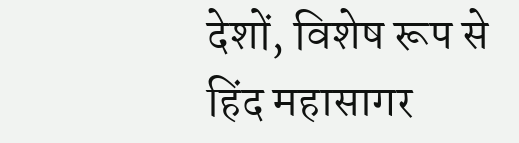देशों, विशेष रूप से हिंद महासागर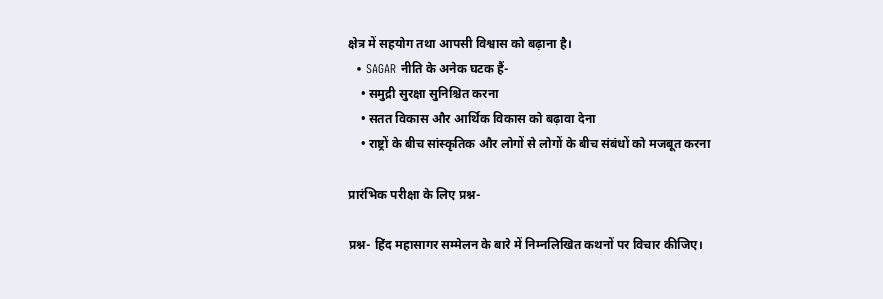क्षेत्र में सहयोग तथा आपसी विश्वास को बढ़ाना है।
  • SAGAR नीति के अनेक घटक हैं-
    • समुद्री सुरक्षा सुनिश्चित करना
    • सतत विकास और आर्थिक विकास को बढ़ावा देना
    • राष्ट्रों के बीच सांस्कृतिक और लोगों से लोगों के बीच संबंधों को मजबूत करना

प्रारंभिक परीक्षा के लिए प्रश्न-

प्रश्न- हिंद महासागर सम्मेलन के बारे में निम्नलिखित कथनों पर विचार कीजिए।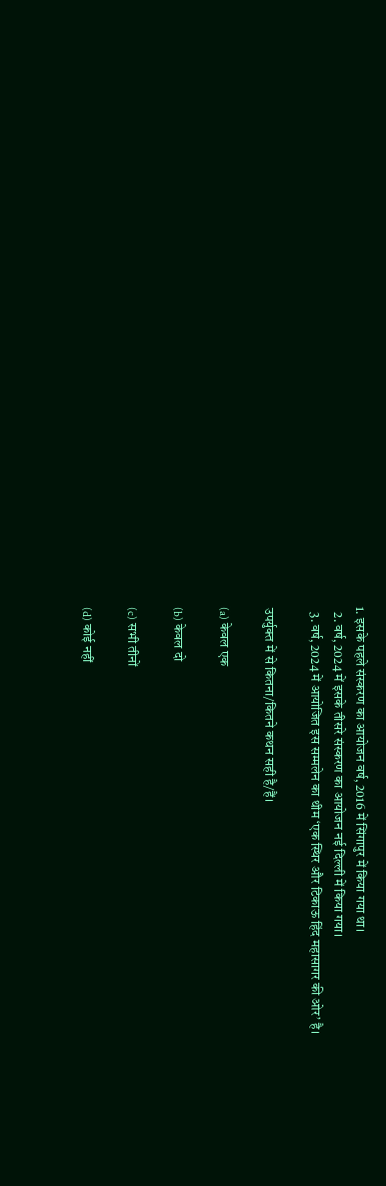1. इसके पहले संस्करण का आयोजन वर्ष, 2016 में सिंगापुर में किया गया था।
  2. वर्ष, 2024 में इसके तीसरे संस्करण का आयोजन नई दिल्ली में किया गया।
  3. वर्ष, 2024 में आयोजित इस सम्मलेन का थीम ‘एक स्थिर और टिकाऊ हिंद महासागर की ओर’ है।

उपर्युक्त में से कितना/कितने कथन सही है/हैं।

(a) केवल एक

(b) केवल दो

(c) सभी तीनों

(d) कोई नहीं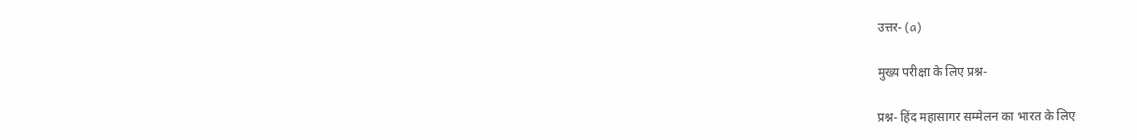उत्तर- (a)

मुख्य परीक्षा के लिए प्रश्न-

प्रश्न- हिंद महासागर सम्मेलन का भारत के लिए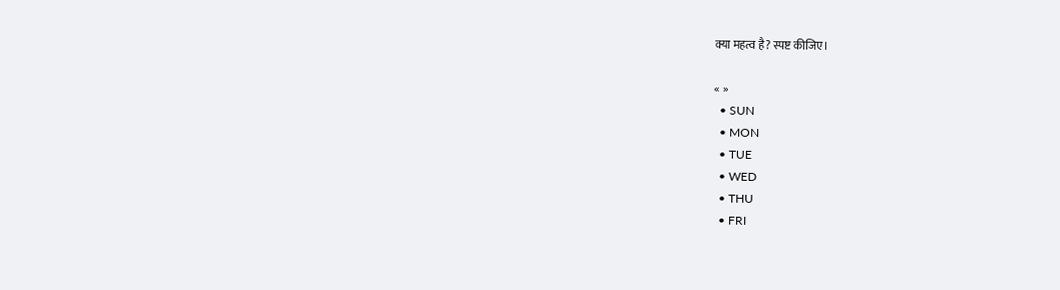क्या महत्व है? स्पष्ट कीजिए।

« »
  • SUN
  • MON
  • TUE
  • WED
  • THU
  • FRI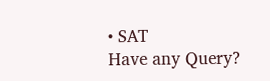• SAT
Have any Query?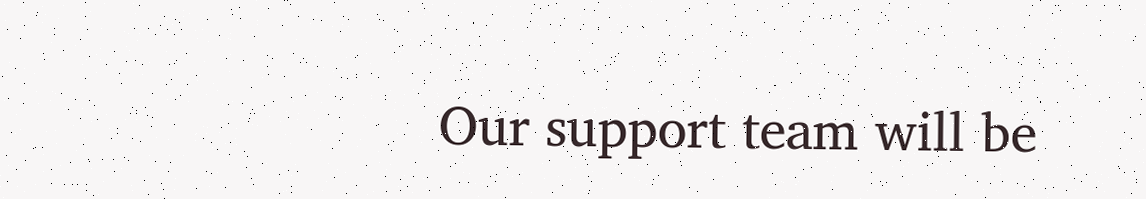Our support team will be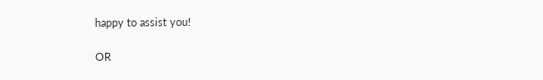happy to assist you!

OR